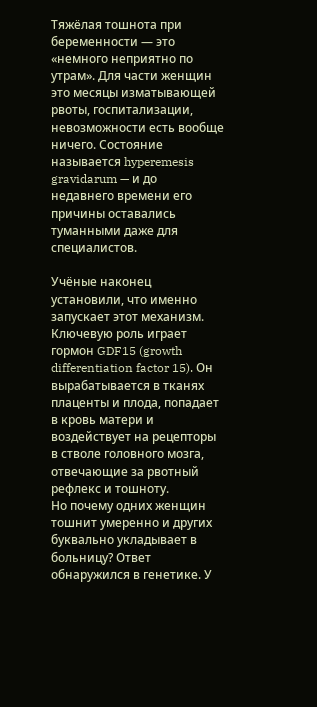Тяжёлая тошнота при беременности — это «немного неприятно по утрам». Для части женщин это месяцы изматывающей рвоты, госпитализации, невозможности есть вообще ничего. Состояние называется hyperemesis gravidarum — и до недавнего времени его причины оставались туманными даже для специалистов.

Учёные наконец установили, что именно запускает этот механизм. Ключевую роль играет гормон GDF15 (growth differentiation factor 15). Он вырабатывается в тканях плаценты и плода, попадает в кровь матери и воздействует на рецепторы в стволе головного мозга, отвечающие за рвотный рефлекс и тошноту.
Но почему одних женщин тошнит умеренно и других буквально укладывает в больницу? Ответ обнаружился в генетике. У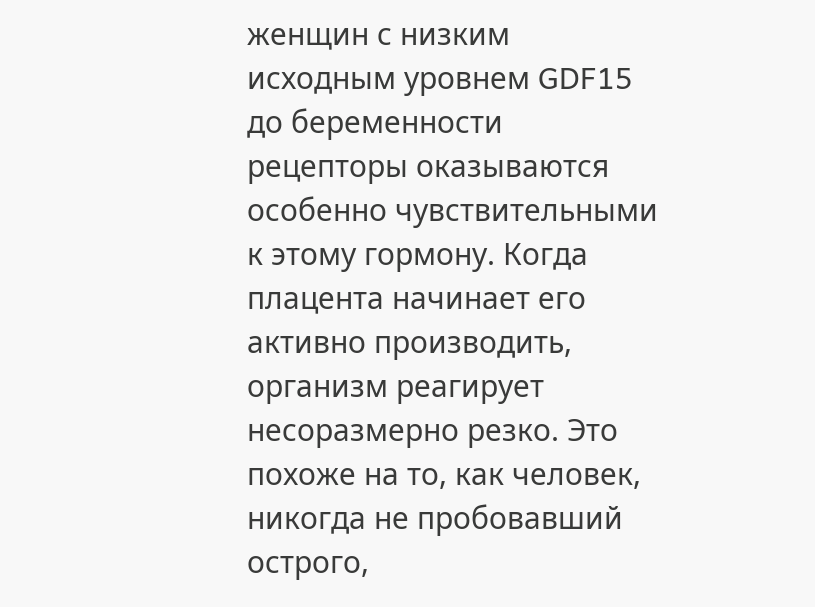женщин с низким исходным уровнем GDF15 до беременности рецепторы оказываются особенно чувствительными к этому гормону. Когда плацента начинает его активно производить, организм реагирует несоразмерно резко. Это похоже на то, как человек, никогда не пробовавший острого,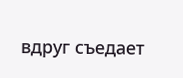вдруг съедает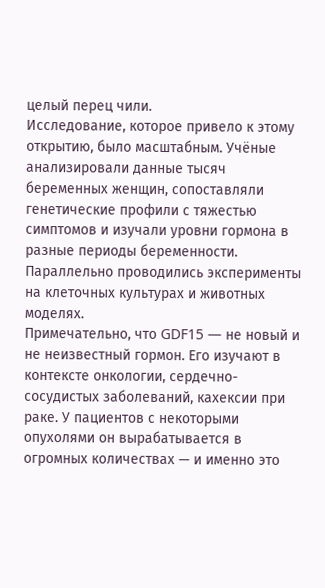целый перец чили.
Исследование, которое привело к этому открытию, было масштабным. Учёные анализировали данные тысяч беременных женщин, сопоставляли генетические профили с тяжестью симптомов и изучали уровни гормона в разные периоды беременности. Параллельно проводились эксперименты на клеточных культурах и животных моделях.
Примечательно, что GDF15 — не новый и не неизвестный гормон. Его изучают в контексте онкологии, сердечно-сосудистых заболеваний, кахексии при раке. У пациентов с некоторыми опухолями он вырабатывается в огромных количествах — и именно это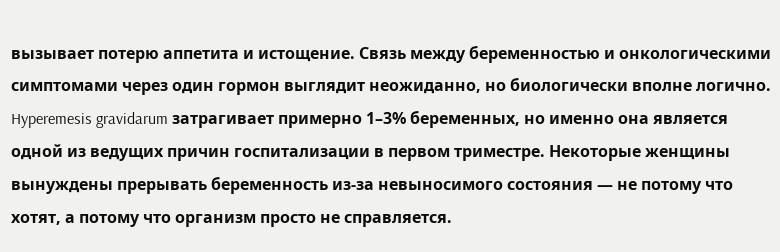вызывает потерю аппетита и истощение. Связь между беременностью и онкологическими симптомами через один гормон выглядит неожиданно, но биологически вполне логично.
Hyperemesis gravidarum затрагивает примерно 1–3% беременных, но именно она является одной из ведущих причин госпитализации в первом триместре. Некоторые женщины вынуждены прерывать беременность из-за невыносимого состояния — не потому что хотят, а потому что организм просто не справляется.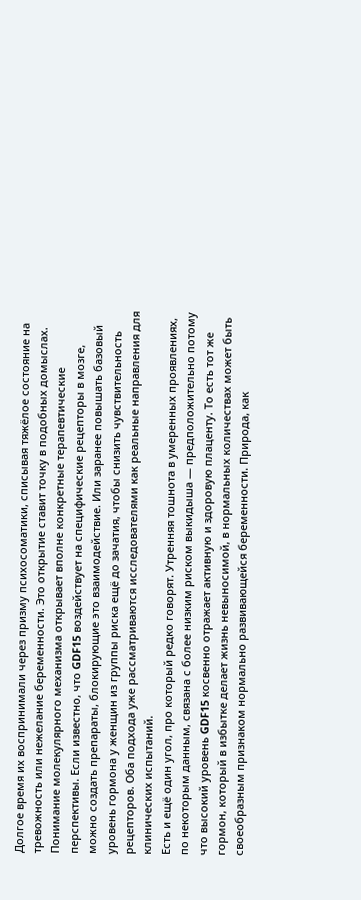Долгое время их воспринимали через призму психосоматики, списывая тяжёлое состояние на тревожность или нежелание беременности. Это открытие ставит точку в подобных домыслах.
Понимание молекулярного механизма открывает вполне конкретные терапевтические перспективы. Если известно, что GDF15 воздействует на специфические рецепторы в мозге, можно создать препараты, блокирующие это взаимодействие. Или заранее повышать базовый уровень гормона у женщин из группы риска ещё до зачатия, чтобы снизить чувствительность рецепторов. Оба подхода уже рассматриваются исследователями как реальные направления для клинических испытаний.
Есть и ещё один угол, про который редко говорят. Утренняя тошнота в умеренных проявлениях, по некоторым данным, связана с более низким риском выкидыша — предположительно потому что высокий уровень GDF15 косвенно отражает активную и здоровую плаценту. То есть тот же гормон, который в избытке делает жизнь невыносимой, в нормальных количествах может быть своеобразным признаком нормально развивающейся беременности. Природа, как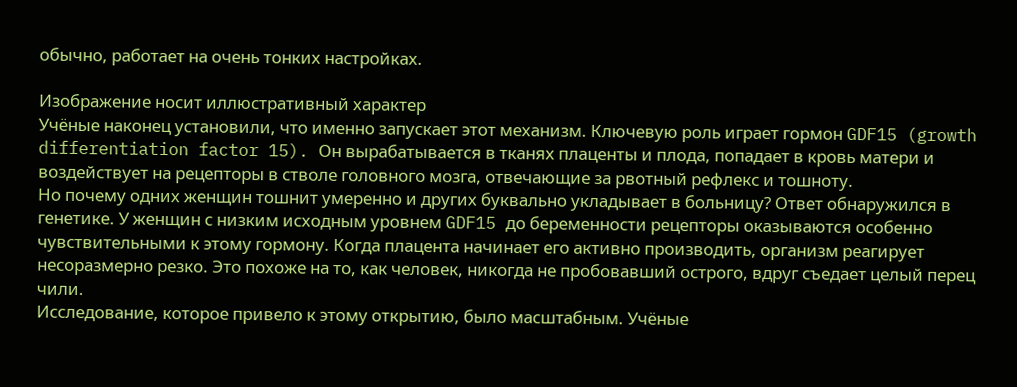обычно, работает на очень тонких настройках.

Изображение носит иллюстративный характер
Учёные наконец установили, что именно запускает этот механизм. Ключевую роль играет гормон GDF15 (growth differentiation factor 15). Он вырабатывается в тканях плаценты и плода, попадает в кровь матери и воздействует на рецепторы в стволе головного мозга, отвечающие за рвотный рефлекс и тошноту.
Но почему одних женщин тошнит умеренно и других буквально укладывает в больницу? Ответ обнаружился в генетике. У женщин с низким исходным уровнем GDF15 до беременности рецепторы оказываются особенно чувствительными к этому гормону. Когда плацента начинает его активно производить, организм реагирует несоразмерно резко. Это похоже на то, как человек, никогда не пробовавший острого, вдруг съедает целый перец чили.
Исследование, которое привело к этому открытию, было масштабным. Учёные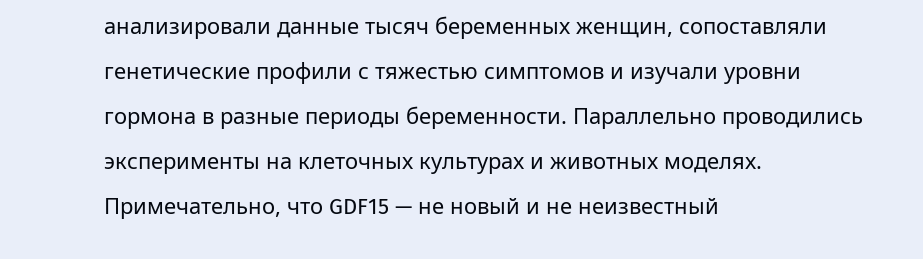анализировали данные тысяч беременных женщин, сопоставляли генетические профили с тяжестью симптомов и изучали уровни гормона в разные периоды беременности. Параллельно проводились эксперименты на клеточных культурах и животных моделях.
Примечательно, что GDF15 — не новый и не неизвестный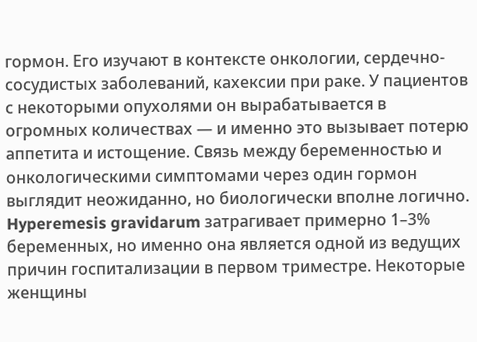гормон. Его изучают в контексте онкологии, сердечно-сосудистых заболеваний, кахексии при раке. У пациентов с некоторыми опухолями он вырабатывается в огромных количествах — и именно это вызывает потерю аппетита и истощение. Связь между беременностью и онкологическими симптомами через один гормон выглядит неожиданно, но биологически вполне логично.
Hyperemesis gravidarum затрагивает примерно 1–3% беременных, но именно она является одной из ведущих причин госпитализации в первом триместре. Некоторые женщины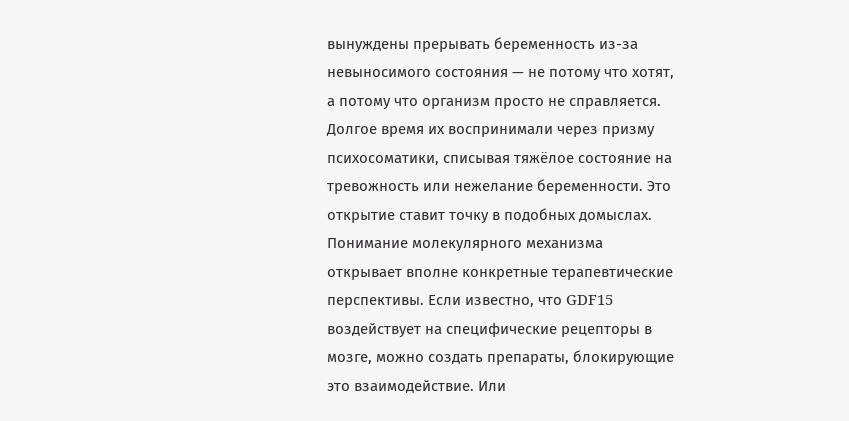вынуждены прерывать беременность из-за невыносимого состояния — не потому что хотят, а потому что организм просто не справляется. Долгое время их воспринимали через призму психосоматики, списывая тяжёлое состояние на тревожность или нежелание беременности. Это открытие ставит точку в подобных домыслах.
Понимание молекулярного механизма открывает вполне конкретные терапевтические перспективы. Если известно, что GDF15 воздействует на специфические рецепторы в мозге, можно создать препараты, блокирующие это взаимодействие. Или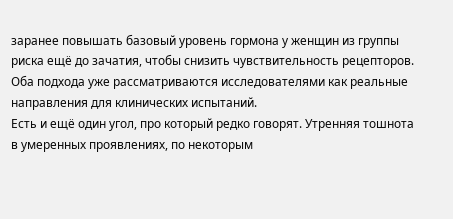заранее повышать базовый уровень гормона у женщин из группы риска ещё до зачатия, чтобы снизить чувствительность рецепторов. Оба подхода уже рассматриваются исследователями как реальные направления для клинических испытаний.
Есть и ещё один угол, про который редко говорят. Утренняя тошнота в умеренных проявлениях, по некоторым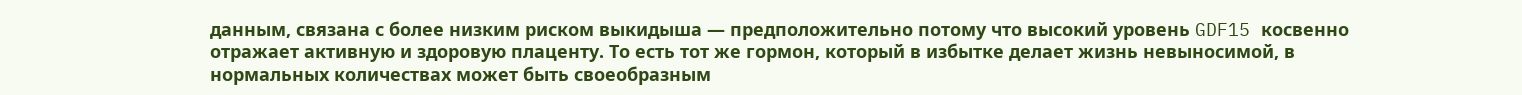данным, связана с более низким риском выкидыша — предположительно потому что высокий уровень GDF15 косвенно отражает активную и здоровую плаценту. То есть тот же гормон, который в избытке делает жизнь невыносимой, в нормальных количествах может быть своеобразным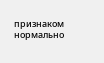признаком нормально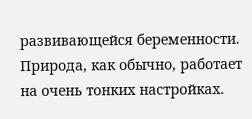развивающейся беременности. Природа, как обычно, работает на очень тонких настройках.